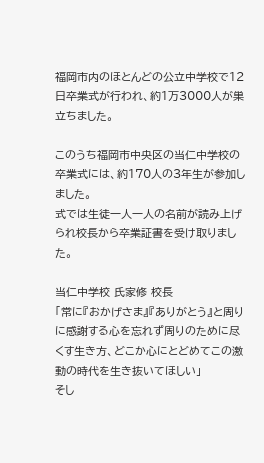福岡市内のほとんどの公立中学校で12日卒業式が行われ、約1万3000人が巣立ちました。

このうち福岡市中央区の当仁中学校の卒業式には、約170人の3年生が参加しました。
式では生徒一人一人の名前が読み上げられ校長から卒業証書を受け取りました。

当仁中学校 氏家修 校長
「常に『おかげさま』『ありがとう』と周りに感謝する心を忘れず周りのために尽くす生き方、どこか心にとどめてこの激動の時代を生き抜いてほしい」
そし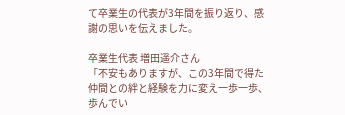て卒業生の代表が3年間を振り返り、感謝の思いを伝えました。

卒業生代表 増田遥介さん
「不安もありますが、この3年間で得た仲間との絆と経験を力に変え一歩一歩、歩んでい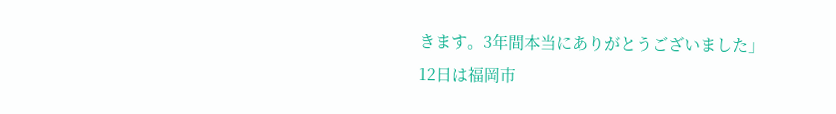きます。3年間本当にありがとうございました」
12日は福岡市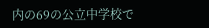内の69の公立中学校で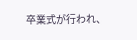卒業式が行われ、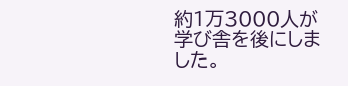約1万3000人が学び舎を後にしました。